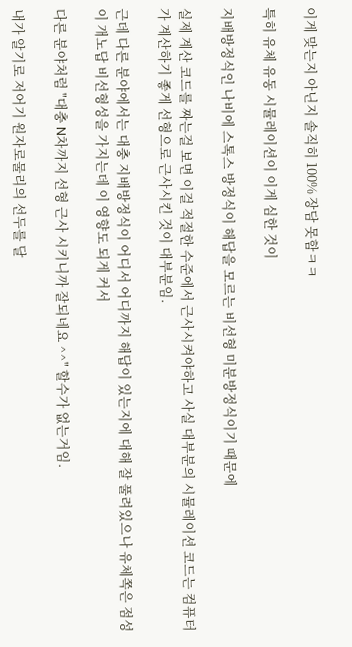이게 맞는지 아닌지 솔직히 100% 장담 못함ㅋㅋ

특히 유체 유동 시뮬레이션이 이게 심한 것이

지배방정식인 나비에 스톡스 방정식이 해답을 모르는 비선형 미분방정식이기 때문에

실제 계산 코드를 짜는걸 보면 이걸 적절한 수준에서 근사시켜야하고 사실 대부분의 시뮬레이션 코드는 컴퓨터가 계산하기 좋게 선형으로 근사시킨 것이 대부분임.

근데 다른 분야에서는 대충 지배방정식이 어디서 어디까지 해답이 있는지에 대해 잘 풀려있으나 유체쪽은 점성이 개노답 비선형성을 가지는데 이 영향도 되게 커서

다른 분야처럼 "대충 N차까지 선형 근사 시키니까 잘되네요 ^^" 할수가 없는거임.

내가 알기로 저어기 원자로물리의 선두를 달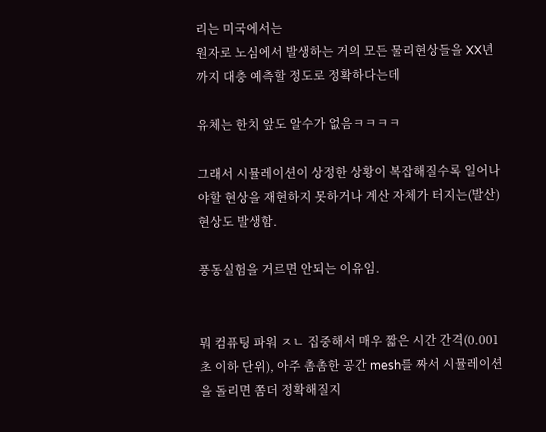리는 미국에서는
원자로 노심에서 발생하는 거의 모든 물리현상들을 XX년까지 대충 예측할 정도로 정확하다는데

유체는 한치 앞도 알수가 없음ㅋㅋㅋㅋ

그래서 시뮬레이션이 상정한 상황이 복잡해질수록 일어나야할 현상을 재현하지 못하거나 계산 자체가 터지는(발산) 현상도 발생함.

풍동실험을 거르면 안되는 이유임.


뭐 컴퓨팅 파워 ㅈㄴ 집중해서 매우 짧은 시간 간격(0.001초 이하 단위), 아주 촘촘한 공간 mesh를 짜서 시뮬레이션을 돌리면 쫌더 정확해질지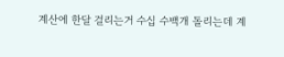계산에 한달 걸리는거 수십 수백개 돌리는데 계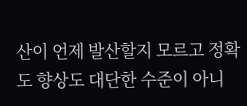산이 언제 발산할지 모르고 정확도 향상도 대단한 수준이 아니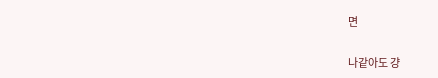면

나같아도 걍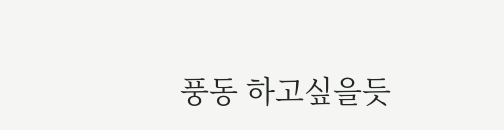풍동 하고싶을듯